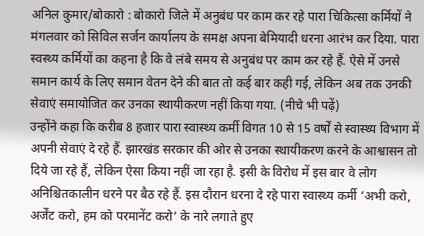अनिल कुमार/बोकारो : बोकारो जिले में अनुबंध पर काम कर रहे पारा चिकित्सा कर्मियों ने मंगलवार को सिविल सर्जन कार्यालय के समक्ष अपना बेमियादी धरना आरंभ कर दिया. पारा स्वस्थ्य कर्मियों का कहना है कि वे लंबे समय से अनुबंध पर काम कर रहे हैं. ऐसे में उनसे समान कार्य के लिए समान वेतन देने की बात तो कई बार कही गई, लेकिन अब तक उनकी सेवाएं समायोजित कर उनका स्थायीकरण नहीं किया गया. (नीचे भी पढ़ें)
उन्होंने कहा कि करीब 8 हजार पारा स्वास्थ्य कर्मी विगत 10 से 15 वर्षों से स्वास्थ्य विभाग में अपनी सेवाएं दे रहे हैं. झारखंड सरकार की ओर से उनका स्थायीकरण करने के आश्वासन तो दिये जा रहे हैं, लेकिन ऐसा किया नहीं जा रहा है. इसी के विरोध में इस बार वे लोग अनिश्चितकालीन धरने पर बैठ रहे हैं. इस दौरान धरना दे रहे पारा स्वास्थ्य कर्मी ‘अभी करो, अर्जेंट करो, हम को परमानेंट करो’ के नारे लगाते हुए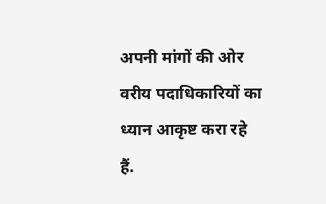अपनी मांगों की ओर वरीय पदाधिकारियों का ध्यान आकृष्ट करा रहे हैं.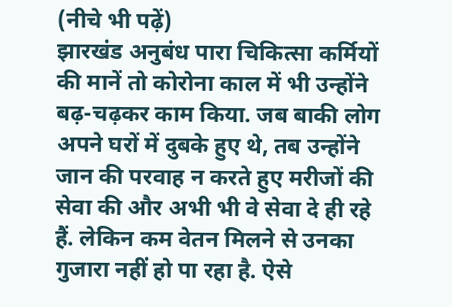(नीचे भी पढ़ें)
झारखंड अनुबंध पारा चिकित्सा कर्मियों की मानें तो कोरोना काल में भी उन्होंने बढ़-चढ़कर काम किया. जब बाकी लोग अपने घरों में दुबके हुए थे, तब उन्होंने जान की परवाह न करते हुए मरीजों की सेवा की और अभी भी वे सेवा दे ही रहे हैं. लेकिन कम वेतन मिलने से उनका गुजारा नहीं हो पा रहा है. ऐसे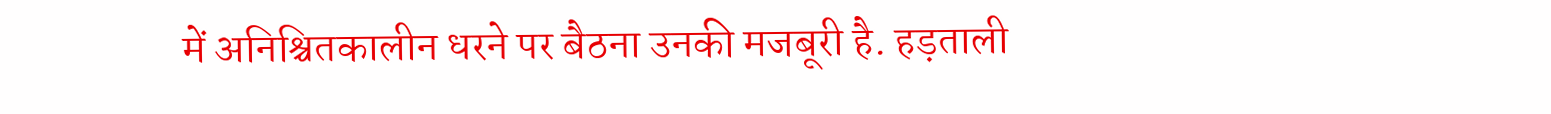में अनिश्चितकालीन धरने पर बैठना उनकी मजबूरी है. हड़ताली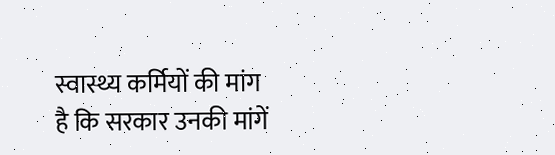स्वास्थ्य कर्मियों की मांग है कि सरकार उनकी मांगें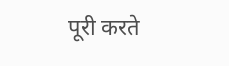पूरी करते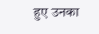हुए उनका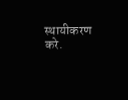स्थायीकरण करे.